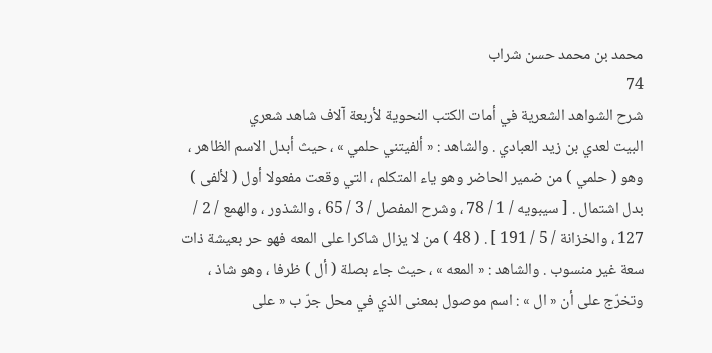محمد بن محمد حسن شراب
74
شرح الشواهد الشعرية في أمات الكتب النحوية لأربعة آلاف شاهد شعري
البيت لعدي بن زيد العبادي . والشاهد : « ألفيتني حلمي » ، حيث أبدل الاسم الظاهر ، وهو ( حلمي ) من ضمير الحاضر وهو ياء المتكلم ، التي وقعت مفعولا أول ( لألفى ) بدل اشتمال . [ سيبويه / 1 / 78 ، وشرح المفصل / 3 / 65 ، والشذور ، والهمع / 2 / 127 ، والخزانة / 5 / 191 ] . ( 48 ) من لا يزال شاكرا على المعه فهو حر بعيشة ذات سعة غير منسوب . والشاهد : « المعه » ، حيث جاء بصلة ( أل ) ظرفا ، وهو شاذ ، وتخرّج على أن « ال » : اسم موصول بمعنى الذي في محل جرّ ب « على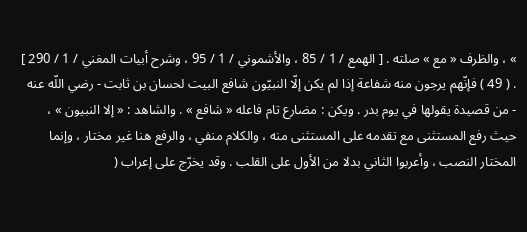» ، والظرف « مع » صلته . [ الهمع / 1 / 85 ، والأشموني / 1 / 95 ، وشرح أبيات المغني / 1 / 290 ] . ( 49 ) فإنّهم يرجون منه شفاعة إذا لم يكن إلّا النبيّون شافع البيت لحسان بن ثابت - رضي اللّه عنه - من قصيدة يقولها في يوم بدر . ويكن : مضارع تام فاعله « شافع » . والشاهد : « إلا النبيون » ، حيث رفع المستثنى مع تقدمه على المستثنى منه ، والكلام منفي ، والرفع هنا غير مختار ، وإنما المختار النصب ، وأعربوا الثاني بدلا من الأول على القلب . وقد يخرّج على إعراب (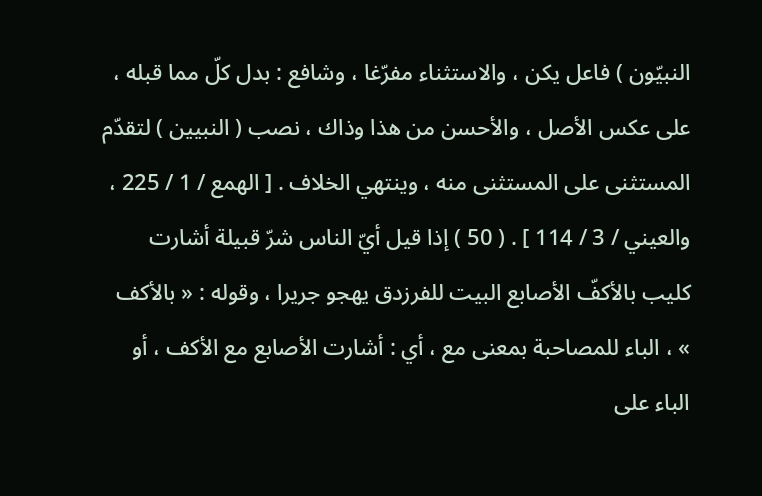النبيّون ) فاعل يكن ، والاستثناء مفرّغا ، وشافع : بدل كلّ مما قبله ، على عكس الأصل ، والأحسن من هذا وذاك ، نصب ( النبيين ) لتقدّم المستثنى على المستثنى منه ، وينتهي الخلاف . [ الهمع / 1 / 225 ، والعيني / 3 / 114 ] . ( 50 ) إذا قيل أيّ الناس شرّ قبيلة أشارت كليب بالأكفّ الأصابع البيت للفرزدق يهجو جريرا ، وقوله : « بالأكف » ، الباء للمصاحبة بمعنى مع ، أي : أشارت الأصابع مع الأكف ، أو الباء على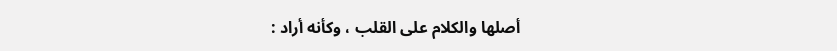أصلها والكلام على القلب ، وكأنه أراد :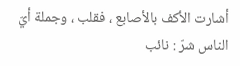أشارت الأكف بالأصابع ، فقلب ، وجملة أيّ الناس شرّ : نائب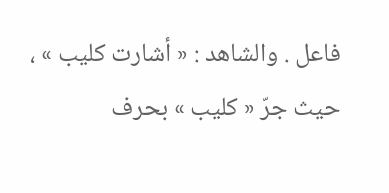فاعل . والشاهد : « أشارت كليب » ، حيث جرّ « كليب » بحرف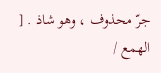جرّ محذوف ، وهو شاذ . [ الهمع /